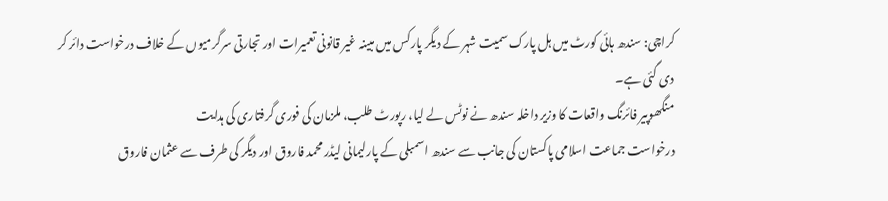کراچی: سندھ ہائی کورٹ میں ہل پارک سمیت شہر کے دیگر پارکس میں مبینہ غیر قانونی تعمیرات اور تجارتی سرگرمیوں کے خلاف درخواست دائر کر دی گئی ہے۔
منگھوپیر فائرنگ واقعات کا وزیر داخلہ سندھ نے نوٹس لے لیا، رپورٹ طلب، ملزمان کی فوری گرفتاری کی ہدایت
درخواست جماعت اسلامی پاکستان کی جانب سے سندھ اسمبلی کے پارلیمانی لیڈر محمد فاروق اور دیگر کی طرف سے عثمان فاروق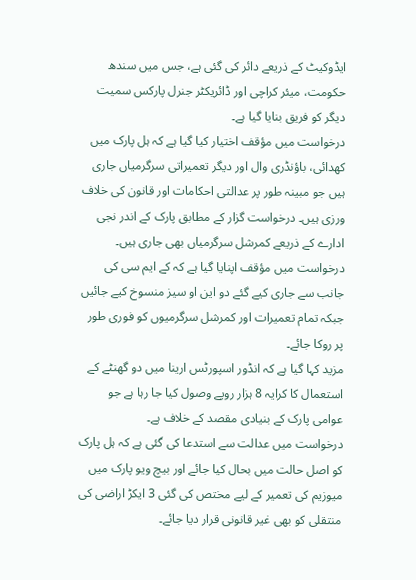ایڈوکیٹ کے ذریعے دائر کی گئی ہے، جس میں سندھ حکومت، میئر کراچی اور ڈائریکٹر جنرل پارکس سمیت دیگر کو فریق بنایا گیا ہے۔
درخواست میں مؤقف اختیار کیا گیا ہے کہ ہل پارک میں کھدائی، باؤنڈری وال اور دیگر تعمیراتی سرگرمیاں جاری ہیں جو مبینہ طور پر عدالتی احکامات اور قانون کی خلاف ورزی ہیں۔ درخواست گزار کے مطابق پارک کے اندر نجی ادارے کے ذریعے کمرشل سرگرمیاں بھی جاری ہیں۔
درخواست میں مؤقف اپنایا گیا ہے کہ کے ایم سی کی جانب سے جاری کیے گئے دو این او سیز منسوخ کیے جائیں جبکہ تمام تعمیرات اور کمرشل سرگرمیوں کو فوری طور پر روکا جائے۔
مزید کہا گیا ہے کہ انڈور اسپورٹس ارینا میں دو گھنٹے کے استعمال کا کرایہ 8 ہزار روپے وصول کیا جا رہا ہے جو عوامی پارک کے بنیادی مقصد کے خلاف ہے۔
درخواست میں عدالت سے استدعا کی گئی ہے کہ ہل پارک کو اصل حالت میں بحال کیا جائے اور بیچ ویو پارک میں میوزیم کی تعمیر کے لیے مختص کی گئی 3 ایکڑ اراضی کی منتقلی کو بھی غیر قانونی قرار دیا جائے۔